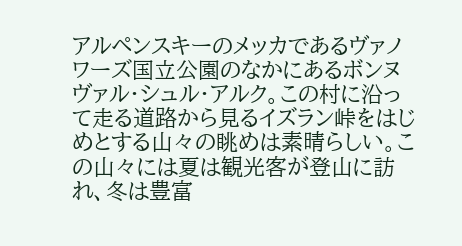アルペンスキーのメッカであるヴァノワーズ国立公園のなかにあるボンヌヴァル・シュル・アルク。この村に沿って走る道路から見るイズラン峠をはじめとする山々の眺めは素晴らしい。この山々には夏は観光客が登山に訪れ、冬は豊富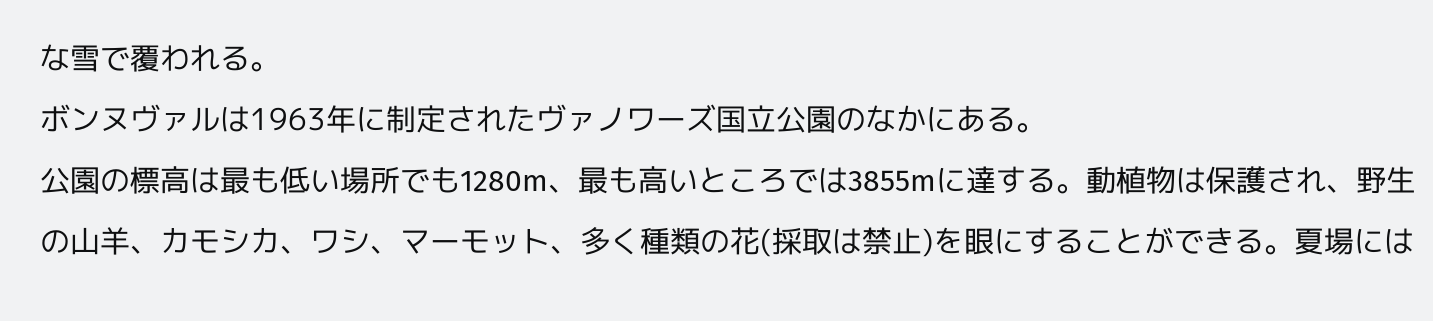な雪で覆われる。
ボンヌヴァルは1963年に制定されたヴァノワーズ国立公園のなかにある。
公園の標高は最も低い場所でも1280m、最も高いところでは3855mに達する。動植物は保護され、野生の山羊、カモシカ、ワシ、マーモット、多く種類の花(採取は禁止)を眼にすることができる。夏場には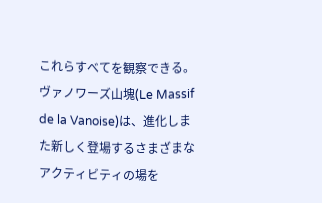これらすべてを観察できる。
ヴァノワーズ山塊(Le Massif de la Vanoise)は、進化しまた新しく登場するさまざまなアクティビティの場を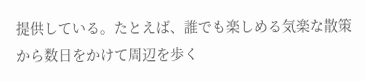提供している。たとえば、誰でも楽しめる気楽な散策から数日をかけて周辺を歩く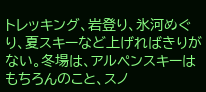トレッキング、岩登り、氷河めぐり、夏スキーなど上げればきりがない。冬場は、アルペンスキーはもちろんのこと、スノ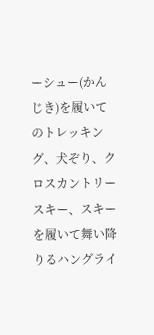ーシュー(かんじき)を履いてのトレッキング、犬ぞり、クロスカントリースキー、スキーを履いて舞い降りるハングライ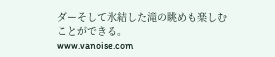ダーそして氷結した滝の眺めも楽しむことができる。
www.vanoise.com